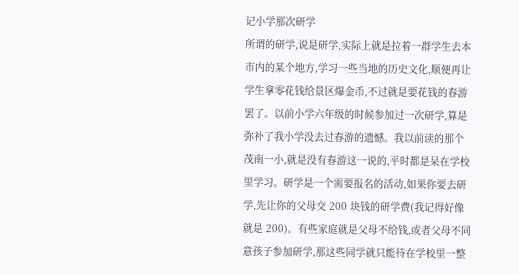记小学那次研学
所谓的研学,说是研学,实际上就是拉着一群学生去本市内的某个地方,学习一些当地的历史文化,顺便再让学生拿零花钱给景区爆金币,不过就是要花钱的春游罢了。以前小学六年级的时候参加过一次研学,算是弥补了我小学没去过春游的遗憾。我以前读的那个茂南一小,就是没有春游这一说的,平时都是呆在学校里学习。研学是一个需要报名的活动,如果你要去研学,先让你的父母交 200 块钱的研学费(我记得好像就是 200)。有些家庭就是父母不给钱,或者父母不同意孩子参加研学,那这些同学就只能待在学校里一整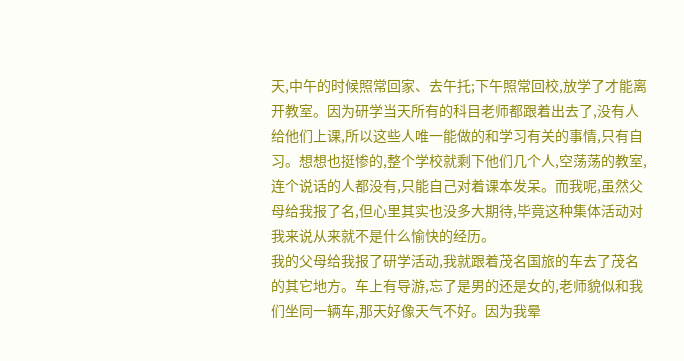天,中午的时候照常回家、去午托;下午照常回校,放学了才能离开教室。因为研学当天所有的科目老师都跟着出去了,没有人给他们上课,所以这些人唯一能做的和学习有关的事情,只有自习。想想也挺惨的,整个学校就剩下他们几个人,空荡荡的教室,连个说话的人都没有,只能自己对着课本发呆。而我呢,虽然父母给我报了名,但心里其实也没多大期待,毕竟这种集体活动对我来说从来就不是什么愉快的经历。
我的父母给我报了研学活动,我就跟着茂名国旅的车去了茂名的其它地方。车上有导游,忘了是男的还是女的,老师貌似和我们坐同一辆车,那天好像天气不好。因为我晕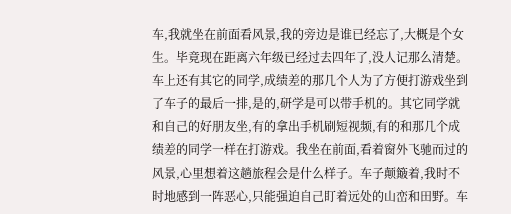车,我就坐在前面看风景,我的旁边是谁已经忘了,大概是个女生。毕竟现在距离六年级已经过去四年了,没人记那么清楚。车上还有其它的同学,成绩差的那几个人为了方便打游戏坐到了车子的最后一排,是的,研学是可以带手机的。其它同学就和自己的好朋友坐,有的拿出手机刷短视频,有的和那几个成绩差的同学一样在打游戏。我坐在前面,看着窗外飞驰而过的风景,心里想着这趟旅程会是什么样子。车子颠簸着,我时不时地感到一阵恶心,只能强迫自己盯着远处的山峦和田野。车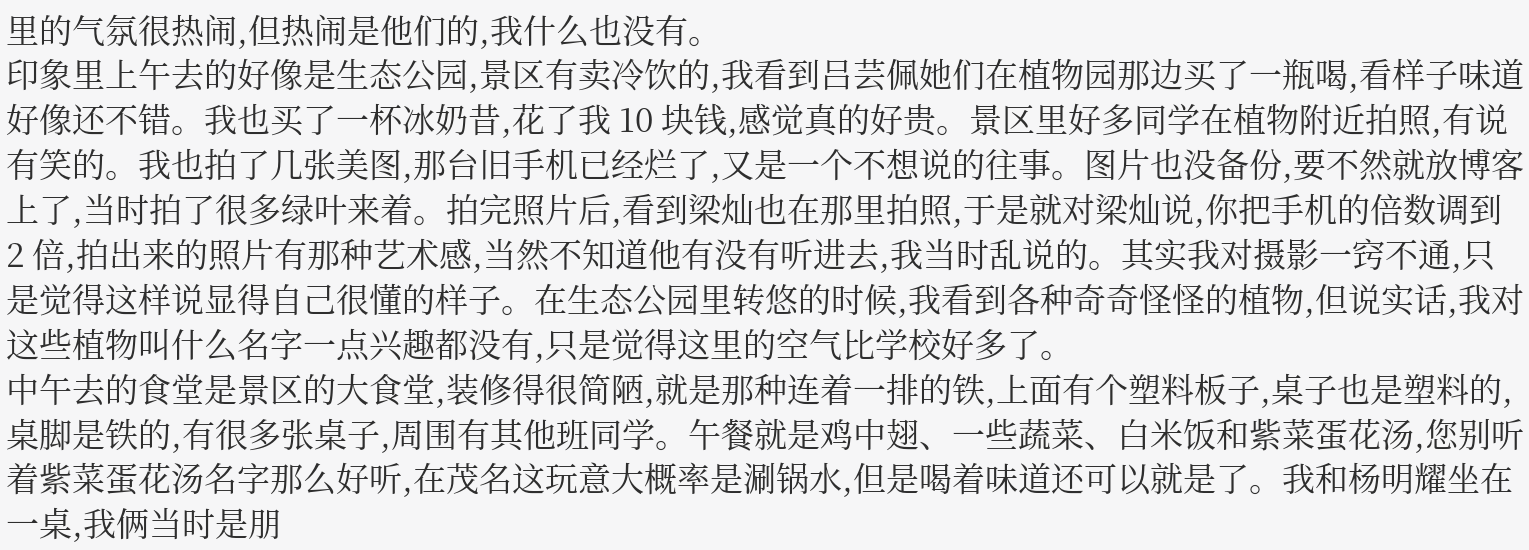里的气氛很热闹,但热闹是他们的,我什么也没有。
印象里上午去的好像是生态公园,景区有卖冷饮的,我看到吕芸佩她们在植物园那边买了一瓶喝,看样子味道好像还不错。我也买了一杯冰奶昔,花了我 10 块钱,感觉真的好贵。景区里好多同学在植物附近拍照,有说有笑的。我也拍了几张美图,那台旧手机已经烂了,又是一个不想说的往事。图片也没备份,要不然就放博客上了,当时拍了很多绿叶来着。拍完照片后,看到梁灿也在那里拍照,于是就对梁灿说,你把手机的倍数调到 2 倍,拍出来的照片有那种艺术感,当然不知道他有没有听进去,我当时乱说的。其实我对摄影一窍不通,只是觉得这样说显得自己很懂的样子。在生态公园里转悠的时候,我看到各种奇奇怪怪的植物,但说实话,我对这些植物叫什么名字一点兴趣都没有,只是觉得这里的空气比学校好多了。
中午去的食堂是景区的大食堂,装修得很简陋,就是那种连着一排的铁,上面有个塑料板子,桌子也是塑料的,桌脚是铁的,有很多张桌子,周围有其他班同学。午餐就是鸡中翅、一些蔬菜、白米饭和紫菜蛋花汤,您别听着紫菜蛋花汤名字那么好听,在茂名这玩意大概率是涮锅水,但是喝着味道还可以就是了。我和杨明耀坐在一桌,我俩当时是朋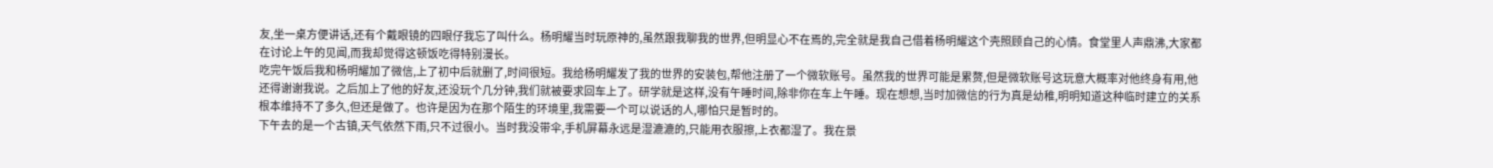友,坐一桌方便讲话,还有个戴眼镜的四眼仔我忘了叫什么。杨明耀当时玩原神的,虽然跟我聊我的世界,但明显心不在焉的,完全就是我自己借着杨明耀这个壳照顾自己的心情。食堂里人声鼎沸,大家都在讨论上午的见闻,而我却觉得这顿饭吃得特别漫长。
吃完午饭后我和杨明耀加了微信,上了初中后就删了,时间很短。我给杨明耀发了我的世界的安装包,帮他注册了一个微软账号。虽然我的世界可能是累赘,但是微软账号这玩意大概率对他终身有用,他还得谢谢我说。之后加上了他的好友,还没玩个几分钟,我们就被要求回车上了。研学就是这样,没有午睡时间,除非你在车上午睡。现在想想,当时加微信的行为真是幼稚,明明知道这种临时建立的关系根本维持不了多久,但还是做了。也许是因为在那个陌生的环境里,我需要一个可以说话的人,哪怕只是暂时的。
下午去的是一个古镇,天气依然下雨,只不过很小。当时我没带伞,手机屏幕永远是湿漉漉的,只能用衣服擦,上衣都湿了。我在景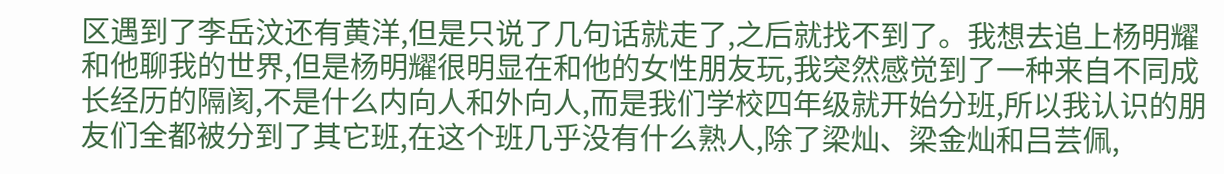区遇到了李岳汶还有黄洋,但是只说了几句话就走了,之后就找不到了。我想去追上杨明耀和他聊我的世界,但是杨明耀很明显在和他的女性朋友玩,我突然感觉到了一种来自不同成长经历的隔阂,不是什么内向人和外向人,而是我们学校四年级就开始分班,所以我认识的朋友们全都被分到了其它班,在这个班几乎没有什么熟人,除了梁灿、梁金灿和吕芸佩,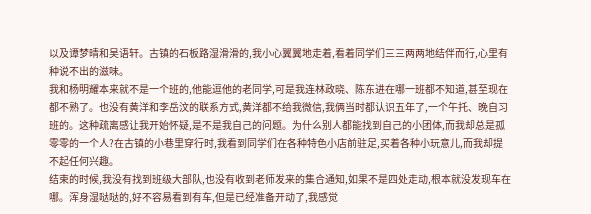以及谭梦晴和吴语轩。古镇的石板路湿滑滑的,我小心翼翼地走着,看着同学们三三两两地结伴而行,心里有种说不出的滋味。
我和杨明耀本来就不是一个班的,他能逗他的老同学,可是我连林政晓、陈东进在哪一班都不知道,甚至现在都不熟了。也没有黄洋和李岳汶的联系方式,黄洋都不给我微信,我俩当时都认识五年了,一个午托、晚自习班的。这种疏离感让我开始怀疑,是不是我自己的问题。为什么别人都能找到自己的小团体,而我却总是孤零零的一个人?在古镇的小巷里穿行时,我看到同学们在各种特色小店前驻足,买着各种小玩意儿,而我却提不起任何兴趣。
结束的时候,我没有找到班级大部队,也没有收到老师发来的集合通知,如果不是四处走动,根本就没发现车在哪。浑身湿哒哒的,好不容易看到有车,但是已经准备开动了,我感觉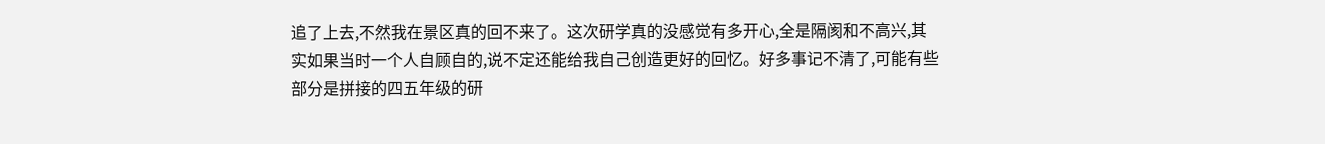追了上去,不然我在景区真的回不来了。这次研学真的没感觉有多开心,全是隔阂和不高兴,其实如果当时一个人自顾自的,说不定还能给我自己创造更好的回忆。好多事记不清了,可能有些部分是拼接的四五年级的研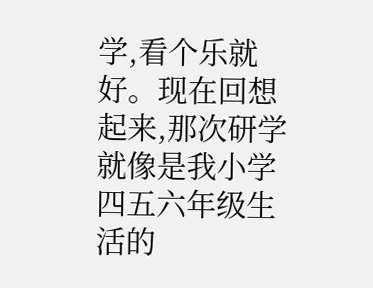学,看个乐就好。现在回想起来,那次研学就像是我小学四五六年级生活的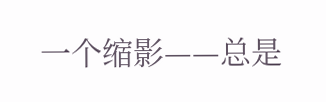一个缩影——总是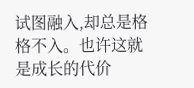试图融入,却总是格格不入。也许这就是成长的代价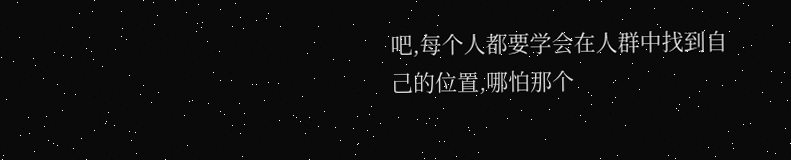吧,每个人都要学会在人群中找到自己的位置,哪怕那个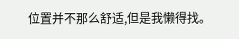位置并不那么舒适,但是我懒得找。